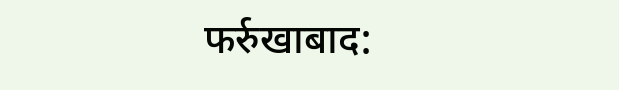फर्रुखाबाद: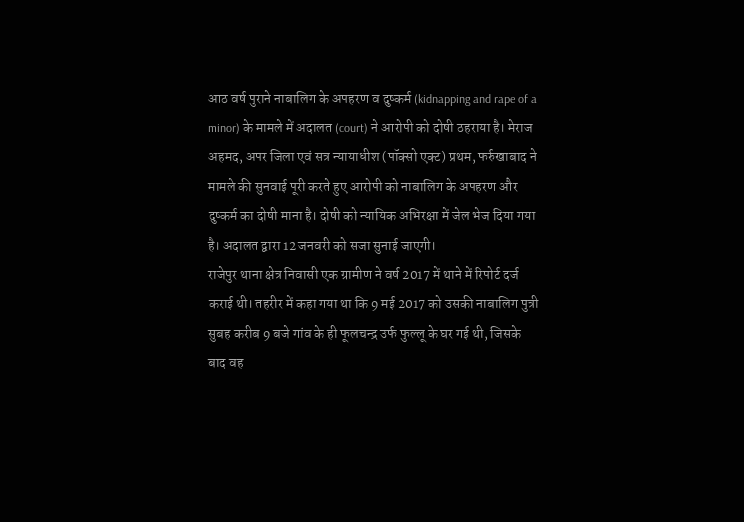आठ वर्ष पुराने नाबालिग के अपहरण व दुष्कर्म (kidnapping and rape of a minor) के मामले में अदालत (court) ने आरोपी को दोषी ठहराया है। मेराज अहमद, अपर जिला एवं सत्र न्यायाधीश (पॉक्सो एक्ट) प्रथम, फर्रुखाबाद ने मामले की सुनवाई पूरी करते हुए आरोपी को नाबालिग के अपहरण और दुष्कर्म का दोषी माना है। दोषी को न्यायिक अभिरक्षा में जेल भेज दिया गया है। अदालत द्वारा 12 जनवरी को सजा सुनाई जाएगी।
राजेपुर थाना क्षेत्र निवासी एक ग्रामीण ने वर्ष 2017 में थाने में रिपोर्ट दर्ज कराई थी। तहरीर में कहा गया था कि 9 मई 2017 को उसकी नाबालिग पुत्री सुबह करीब 9 बजे गांव के ही फूलचन्द्र उर्फ फुल्लू के घर गई थी, जिसके बाद वह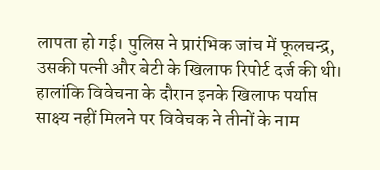लापता हो गई। पुलिस ने प्रारंभिक जांच में फूलचन्द्र, उसकी पत्नी और बेटी के खिलाफ रिपोर्ट दर्ज की थी। हालांकि विवेचना के दौरान इनके खिलाफ पर्याप्त साक्ष्य नहीं मिलने पर विवेचक ने तीनों के नाम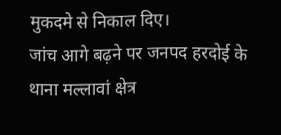मुकदमे से निकाल दिए।
जांच आगे बढ़ने पर जनपद हरदोई के थाना मल्लावां क्षेत्र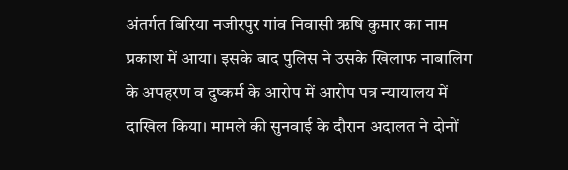अंतर्गत बिरिया नजीरपुर गांव निवासी ऋषि कुमार का नाम प्रकाश में आया। इसके बाद पुलिस ने उसके खिलाफ नाबालिग के अपहरण व दुष्कर्म के आरोप में आरोप पत्र न्यायालय में दाखिल किया। मामले की सुनवाई के दौरान अदालत ने दोनों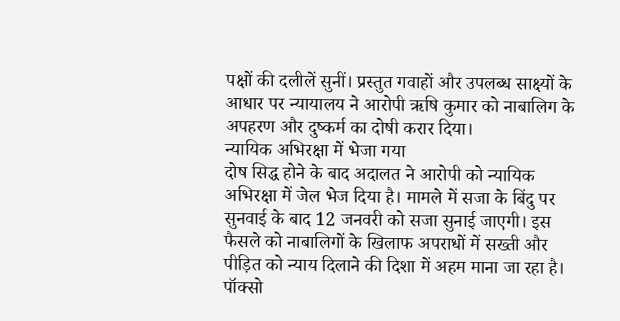पक्षों की दलीलें सुनीं। प्रस्तुत गवाहों और उपलब्ध साक्ष्यों के आधार पर न्यायालय ने आरोपी ऋषि कुमार को नाबालिग के अपहरण और दुष्कर्म का दोषी करार दिया।
न्यायिक अभिरक्षा में भेजा गया
दोष सिद्ध होने के बाद अदालत ने आरोपी को न्यायिक अभिरक्षा में जेल भेज दिया है। मामले में सजा के बिंदु पर सुनवाई के बाद 12 जनवरी को सजा सुनाई जाएगी। इस फैसले को नाबालिगों के खिलाफ अपराधों में सख्ती और पीड़ित को न्याय दिलाने की दिशा में अहम माना जा रहा है। पॉक्सो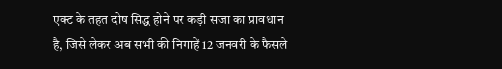एक्ट के तहत दोष सिद्ध होने पर कड़ी सजा का प्रावधान है, जिसे लेकर अब सभी की निगाहें 12 जनवरी के फैसले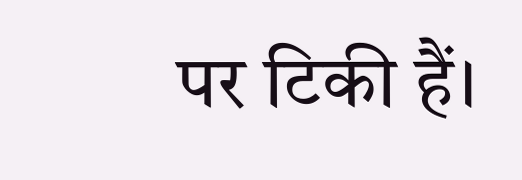पर टिकी हैं।